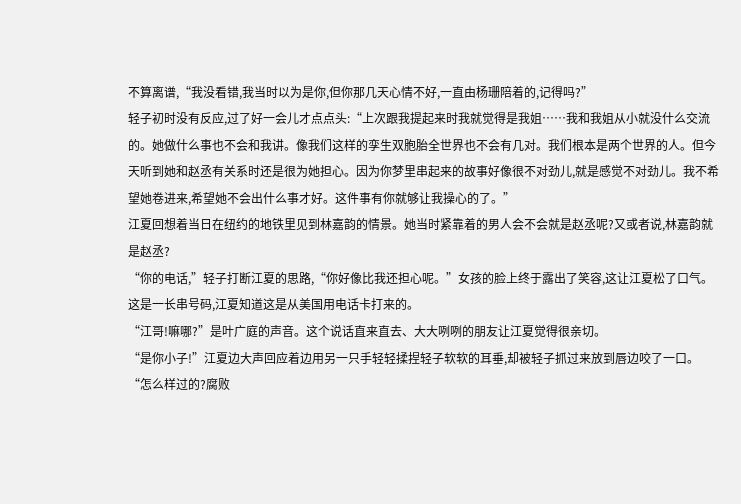不算离谱,“我没看错,我当时以为是你,但你那几天心情不好,一直由杨珊陪着的,记得吗?”
轻子初时没有反应,过了好一会儿才点点头:“上次跟我提起来时我就觉得是我姐……我和我姐从小就没什么交流的。她做什么事也不会和我讲。像我们这样的孪生双胞胎全世界也不会有几对。我们根本是两个世界的人。但今天听到她和赵丞有关系时还是很为她担心。因为你梦里串起来的故事好像很不对劲儿,就是感觉不对劲儿。我不希望她卷进来,希望她不会出什么事才好。这件事有你就够让我操心的了。”
江夏回想着当日在纽约的地铁里见到林嘉韵的情景。她当时紧靠着的男人会不会就是赵丞呢?又或者说,林嘉韵就是赵丞?
“你的电话,”轻子打断江夏的思路,“你好像比我还担心呢。”女孩的脸上终于露出了笑容,这让江夏松了口气。
这是一长串号码,江夏知道这是从美国用电话卡打来的。
“江哥!嘛哪?”是叶广庭的声音。这个说话直来直去、大大咧咧的朋友让江夏觉得很亲切。
“是你小子!”江夏边大声回应着边用另一只手轻轻揉捏轻子软软的耳垂,却被轻子抓过来放到唇边咬了一口。
“怎么样过的?腐败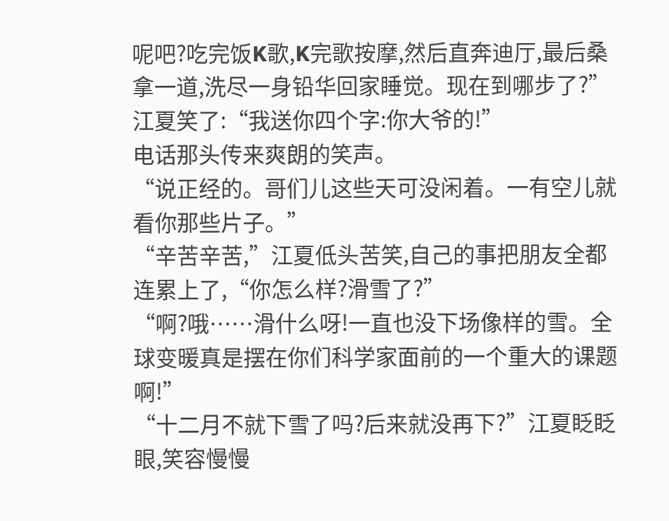呢吧?吃完饭K歌,K完歌按摩,然后直奔迪厅,最后桑拿一道,洗尽一身铅华回家睡觉。现在到哪步了?”
江夏笑了:“我送你四个字:你大爷的!”
电话那头传来爽朗的笑声。
“说正经的。哥们儿这些天可没闲着。一有空儿就看你那些片子。”
“辛苦辛苦,”江夏低头苦笑,自己的事把朋友全都连累上了,“你怎么样?滑雪了?”
“啊?哦……滑什么呀!一直也没下场像样的雪。全球变暖真是摆在你们科学家面前的一个重大的课题啊!”
“十二月不就下雪了吗?后来就没再下?”江夏眨眨眼,笑容慢慢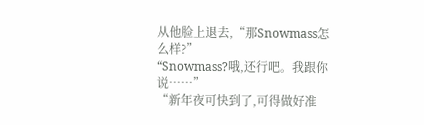从他脸上退去,“那Snowmass怎么样?”
“Snowmass?哦,还行吧。我跟你说……”
“新年夜可快到了,可得做好准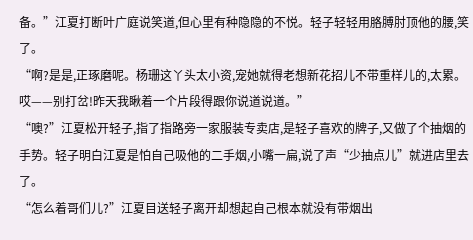备。”江夏打断叶广庭说笑道,但心里有种隐隐的不悦。轻子轻轻用胳膊肘顶他的腰,笑了。
“啊?是是,正琢磨呢。杨珊这丫头太小资,宠她就得老想新花招儿不带重样儿的,太累。哎——别打岔!昨天我瞅着一个片段得跟你说道说道。”
“噢?”江夏松开轻子,指了指路旁一家服装专卖店,是轻子喜欢的牌子,又做了个抽烟的手势。轻子明白江夏是怕自己吸他的二手烟,小嘴一扁,说了声“少抽点儿”就进店里去了。
“怎么着哥们儿?”江夏目送轻子离开却想起自己根本就没有带烟出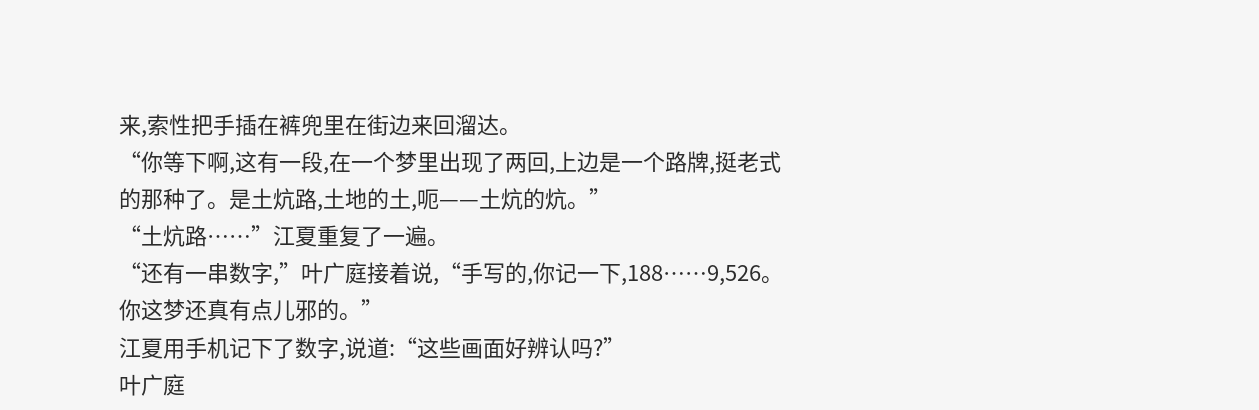来,索性把手插在裤兜里在街边来回溜达。
“你等下啊,这有一段,在一个梦里出现了两回,上边是一个路牌,挺老式的那种了。是土炕路,土地的土,呃——土炕的炕。”
“土炕路……”江夏重复了一遍。
“还有一串数字,”叶广庭接着说,“手写的,你记一下,188……9,526。你这梦还真有点儿邪的。”
江夏用手机记下了数字,说道:“这些画面好辨认吗?”
叶广庭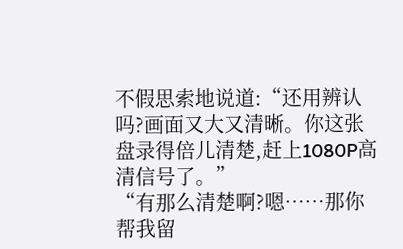不假思索地说道:“还用辨认吗?画面又大又清晰。你这张盘录得倍儿清楚,赶上1080P高清信号了。”
“有那么清楚啊?嗯……那你帮我留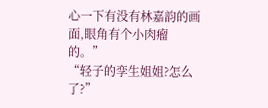心一下有没有林嘉韵的画面,眼角有个小肉瘤的。”
“轻子的孪生姐姐?怎么了?”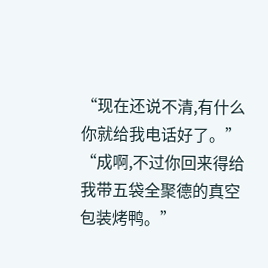“现在还说不清,有什么你就给我电话好了。”
“成啊,不过你回来得给我带五袋全聚德的真空包装烤鸭。”